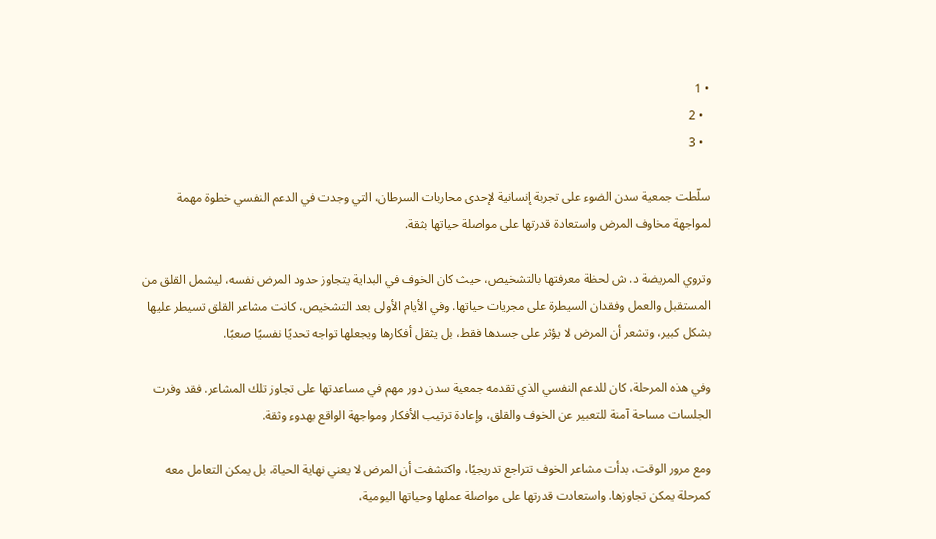• 1
  • 2
  • 3

سلّطت جمعية سدن الضوء على تجربة إنسانية لإحدى محاربات السرطان، التي وجدت في الدعم النفسي خطوة مهمة لمواجهة مخاوف المرض واستعادة قدرتها على مواصلة حياتها بثقة.

وتروي المريضة د. ش لحظة معرفتها بالتشخيص، حيث كان الخوف في البداية يتجاوز حدود المرض نفسه، ليشمل القلق من المستقبل والعمل وفقدان السيطرة على مجريات حياتها. وفي الأيام الأولى بعد التشخيص، كانت مشاعر القلق تسيطر عليها بشكل كبير، وتشعر أن المرض لا يؤثر على جسدها فقط، بل يثقل أفكارها ويجعلها تواجه تحديًا نفسيًا صعبًا.

وفي هذه المرحلة، كان للدعم النفسي الذي تقدمه جمعية سدن دور مهم في مساعدتها على تجاوز تلك المشاعر. فقد وفرت الجلسات مساحة آمنة للتعبير عن الخوف والقلق، وإعادة ترتيب الأفكار ومواجهة الواقع بهدوء وثقة.

ومع مرور الوقت، بدأت مشاعر الخوف تتراجع تدريجيًا، واكتشفت أن المرض لا يعني نهاية الحياة، بل يمكن التعامل معه كمرحلة يمكن تجاوزها. واستعادت قدرتها على مواصلة عملها وحياتها اليومية،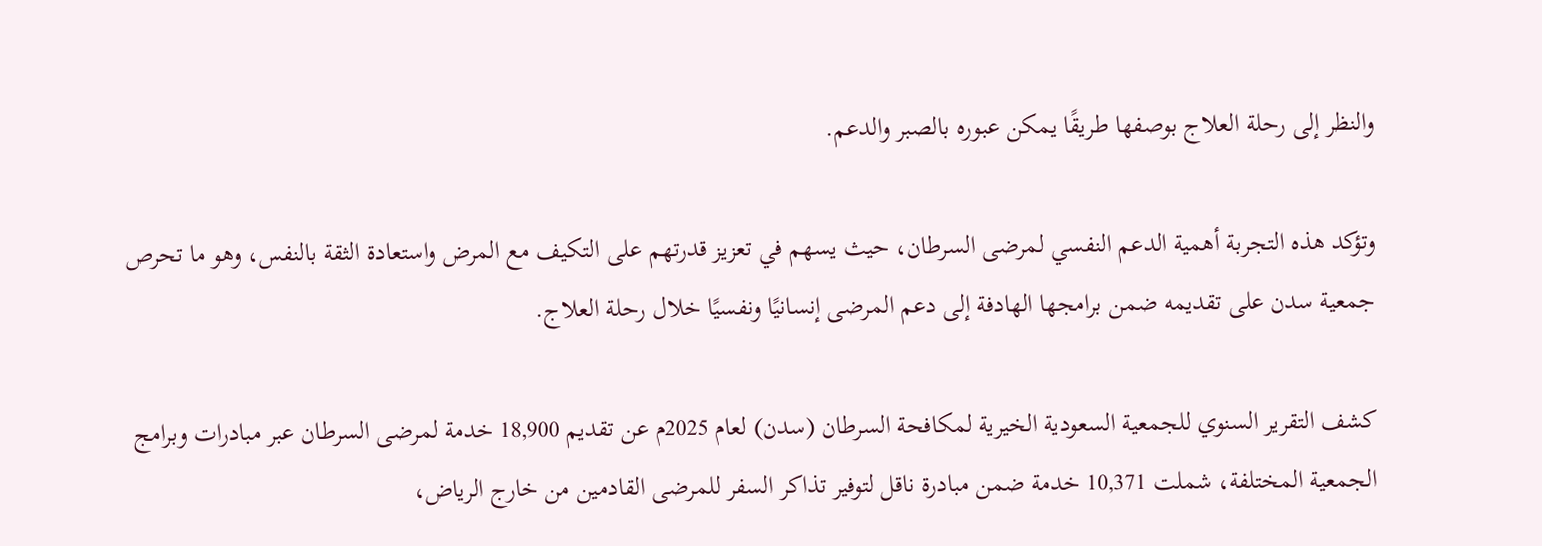والنظر إلى رحلة العلاج بوصفها طريقًا يمكن عبوره بالصبر والدعم.

وتؤكد هذه التجربة أهمية الدعم النفسي لمرضى السرطان، حيث يسهم في تعزيز قدرتهم على التكيف مع المرض واستعادة الثقة بالنفس، وهو ما تحرص جمعية سدن على تقديمه ضمن برامجها الهادفة إلى دعم المرضى إنسانيًا ونفسيًا خلال رحلة العلاج.

كشف التقرير السنوي للجمعية السعودية الخيرية لمكافحة السرطان (سدن) لعام 2025م عن تقديم 18,900 خدمة لمرضى السرطان عبر مبادرات وبرامج الجمعية المختلفة، شملت 10,371 خدمة ضمن مبادرة ناقل لتوفير تذاكر السفر للمرضى القادمين من خارج الرياض،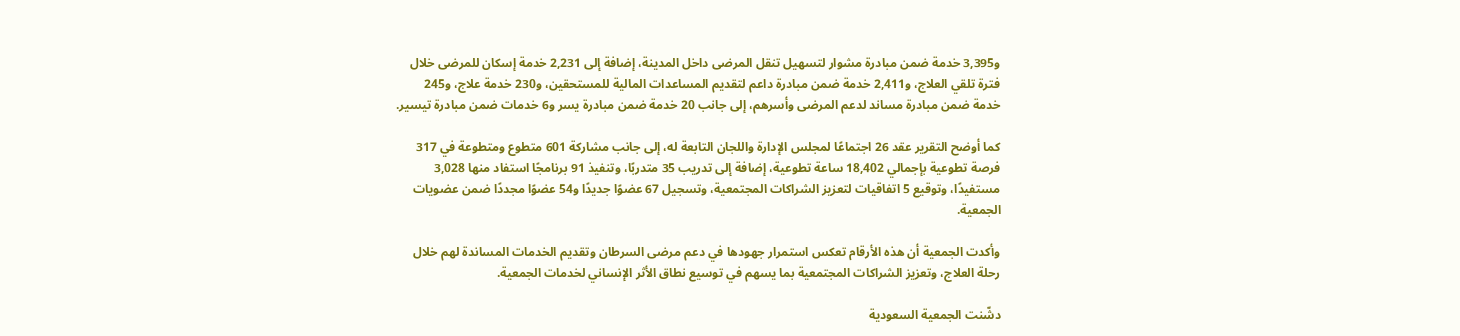و3,395 خدمة ضمن مبادرة مشوار لتسهيل تنقل المرضى داخل المدينة، إضافة إلى 2,231 خدمة إسكان للمرضى خلال فترة تلقي العلاج، و2,411 خدمة ضمن مبادرة داعم لتقديم المساعدات المالية للمستحقين، و230 خدمة علاج، و245 خدمة ضمن مبادرة مساند لدعم المرضى وأسرهم، إلى جانب 20 خدمة ضمن مبادرة يسر و6 خدمات ضمن مبادرة تيسير.

كما أوضح التقرير عقد 26 اجتماعًا لمجلس الإدارة واللجان التابعة له، إلى جانب مشاركة 601 متطوع ومتطوعة في 317 فرصة تطوعية بإجمالي 18,402 ساعة تطوعية، إضافة إلى تدريب 35 متدربًا، وتنفيذ 91 برنامجًا استفاد منها 3,028 مستفيدًا، وتوقيع 5 اتفاقيات لتعزيز الشراكات المجتمعية، وتسجيل 67 عضوًا جديدًا و54 عضوًا مجددًا ضمن عضويات الجمعية.

وأكدت الجمعية أن هذه الأرقام تعكس استمرار جهودها في دعم مرضى السرطان وتقديم الخدمات المساندة لهم خلال رحلة العلاج، وتعزيز الشراكات المجتمعية بما يسهم في توسيع نطاق الأثر الإنساني لخدمات الجمعية.

دشّنت الجمعية السعودية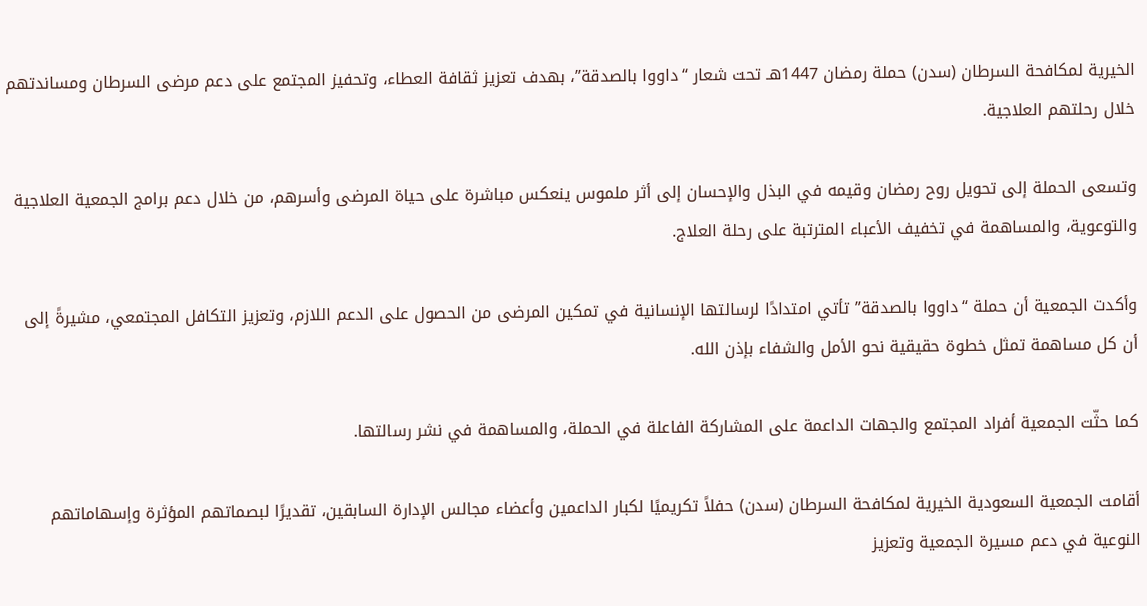الخيرية لمكافحة السرطان (سدن) حملة رمضان 1447هـ تحت شعار “داووا بالصدقة”، بهدف تعزيز ثقافة العطاء، وتحفيز المجتمع على دعم مرضى السرطان ومساندتهم خلال رحلتهم العلاجية.

وتسعى الحملة إلى تحويل روح رمضان وقيمه في البذل والإحسان إلى أثر ملموس ينعكس مباشرة على حياة المرضى وأسرهم، من خلال دعم برامج الجمعية العلاجية والتوعوية، والمساهمة في تخفيف الأعباء المترتبة على رحلة العلاج.

وأكدت الجمعية أن حملة “داووا بالصدقة” تأتي امتدادًا لرسالتها الإنسانية في تمكين المرضى من الحصول على الدعم اللازم، وتعزيز التكافل المجتمعي، مشيرةً إلى أن كل مساهمة تمثل خطوة حقيقية نحو الأمل والشفاء بإذن الله.

كما حثّت الجمعية أفراد المجتمع والجهات الداعمة على المشاركة الفاعلة في الحملة، والمساهمة في نشر رسالتها.

أقامت الجمعية السعودية الخيرية لمكافحة السرطان (سدن) حفلاً تكريميًا لكبار الداعمين وأعضاء مجالس الإدارة السابقين، تقديرًا لبصماتهم المؤثرة وإسهاماتهم النوعية في دعم مسيرة الجمعية وتعزيز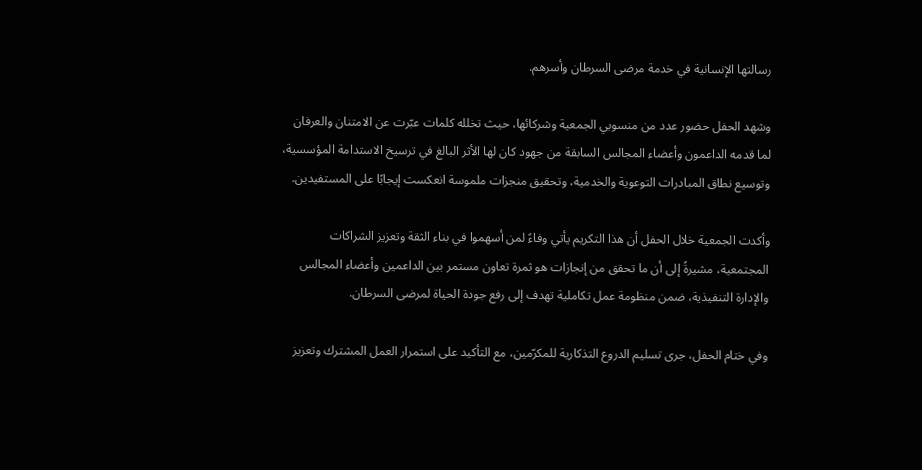رسالتها الإنسانية في خدمة مرضى السرطان وأسرهم.

وشهد الحفل حضور عدد من منسوبي الجمعية وشركائها، حيث تخلله كلمات عبّرت عن الامتنان والعرفان لما قدمه الداعمون وأعضاء المجالس السابقة من جهود كان لها الأثر البالغ في ترسيخ الاستدامة المؤسسية، وتوسيع نطاق المبادرات التوعوية والخدمية، وتحقيق منجزات ملموسة انعكست إيجابًا على المستفيدين.

وأكدت الجمعية خلال الحفل أن هذا التكريم يأتي وفاءً لمن أسهموا في بناء الثقة وتعزيز الشراكات المجتمعية، مشيرةً إلى أن ما تحقق من إنجازات هو ثمرة تعاون مستمر بين الداعمين وأعضاء المجالس والإدارة التنفيذية، ضمن منظومة عمل تكاملية تهدف إلى رفع جودة الحياة لمرضى السرطان.

وفي ختام الحفل، جرى تسليم الدروع التذكارية للمكرّمين، مع التأكيد على استمرار العمل المشترك وتعزيز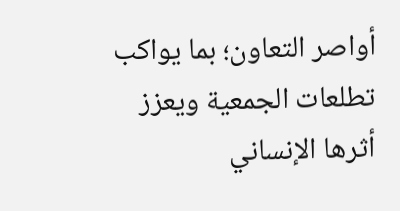أواصر التعاون؛ بما يواكب تطلعات الجمعية ويعزز أثرها الإنساني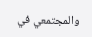والمجتمعي في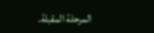المرحلة المقبلة.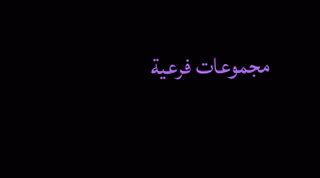مجموعات فرعية